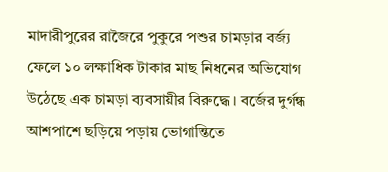মাদারীপুরের রাজৈরে পুকুরে পশুর চামড়ার বর্জ্য ফেলে ১০ লক্ষাধিক টাকার মাছ নিধনের অভিযোগ উঠেছে এক চামড়া ব্যবসায়ীর বিরুদ্ধে। বর্জের দুর্গন্ধ আশপাশে ছড়িয়ে পড়ায় ভোগান্তিতে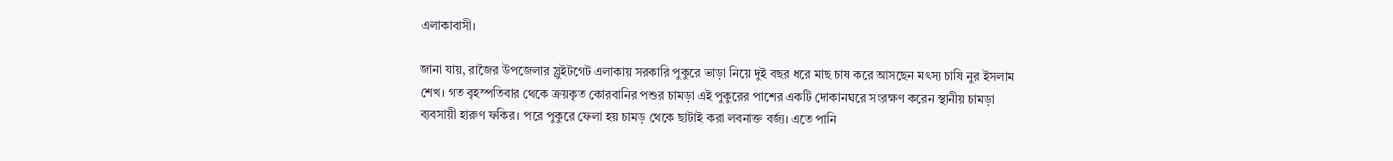এলাকাবাসী।

জানা যায়, রাজৈর উপজেলার স্লুইটগেট এলাকায় সরকারি পুকুরে ভাড়া নিয়ে দুই বছর ধরে মাছ চাষ করে আসছেন মৎস্য চাষি নুর ইসলাম শেখ। গত বৃহস্পতিবার থেকে ক্রয়কৃত কোরবানির পশুর চামড়া এই পুকুরের পাশের একটি দোকানঘরে সংরক্ষণ করেন স্থানীয় চামড়া ব্যবসায়ী হারুণ ফকির। পরে পুকুরে ফেলা হয় চামড় থেকে ছাটাই করা লবনাক্ত বর্জ্য। এতে পানি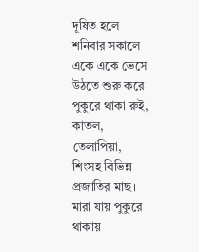দূষিত হলে শনিবার সকালে একে একে ভেসে উঠতে শুরু করে পুকুরে থাকা রুই, কাতল, তেলাপিয়া, শিংসহ বিভিন্ন প্রজাতির মাছ। মারা যায় পুকুরে থাকায়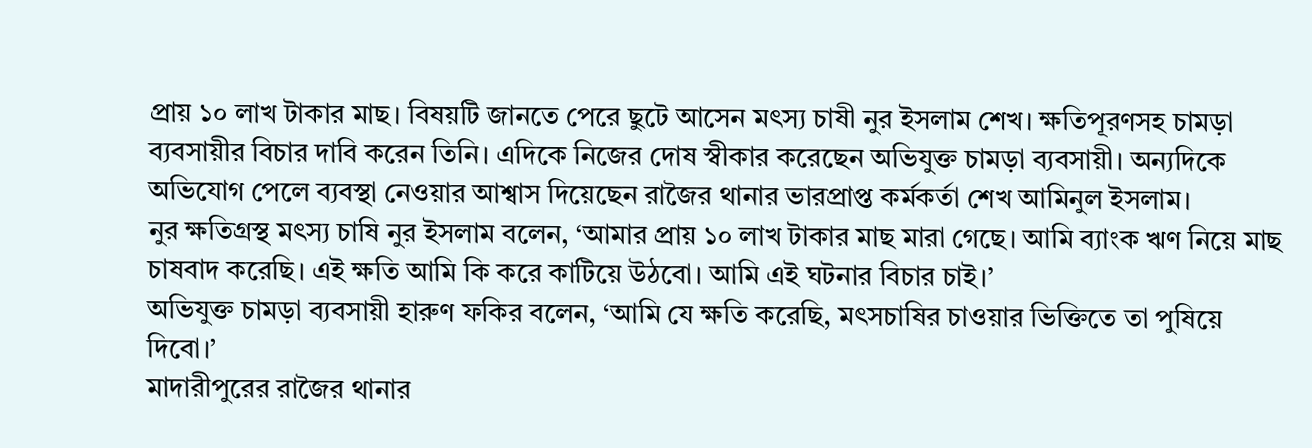প্রায় ১০ লাখ টাকার মাছ। বিষয়টি জানতে পেরে ছুটে আসেন মৎস্য চাষী নুর ইসলাম শেখ। ক্ষতিপূরণসহ চামড়া ব্যবসায়ীর বিচার দাবি করেন তিনি। এদিকে নিজের দোষ স্বীকার করেছেন অভিযুক্ত চামড়া ব্যবসায়ী। অন্যদিকে অভিযোগ পেলে ব্যবস্থা নেওয়ার আশ্বাস দিয়েছেন রাজৈর থানার ভারপ্রাপ্ত কর্মকর্তা শেখ আমিনুল ইসলাম।
নুর ক্ষতিগ্রস্থ মৎস্য চাষি নুর ইসলাম বলেন, ‘আমার প্রায় ১০ লাখ টাকার মাছ মারা গেছে। আমি ব্যাংক ঋণ নিয়ে মাছ চাষবাদ করেছি। এই ক্ষতি আমি কি করে কাটিয়ে উঠবো। আমি এই ঘটনার বিচার চাই।’
অভিযুক্ত চামড়া ব্যবসায়ী হারুণ ফকির বলেন, ‘আমি যে ক্ষতি করেছি, মৎসচাষির চাওয়ার ভিক্তিতে তা পুষিয়ে দিবো।’
মাদারীপুরের রাজৈর থানার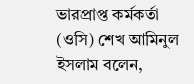ভারপ্রাপ্ত কর্মকর্তা (ওসি) শেখ আমিনুল ইসলাম বলেন,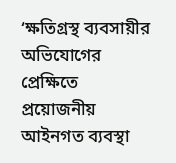‘ক্ষতিগ্রস্থ ব্যবসায়ীর অভিযোগের প্রেক্ষিতে প্রয়োজনীয় আইনগত ব্যবস্থা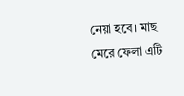নেয়া হবে। মাছ মেরে ফেলা এটি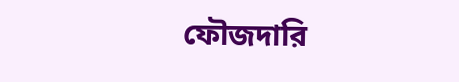ফৌজদারি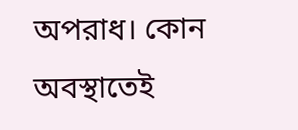অপরাধ। কোন অবস্থাতেই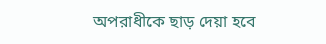অপরাধীকে ছাড় দেয়া হবে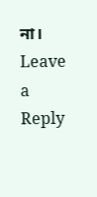না।
Leave a Reply